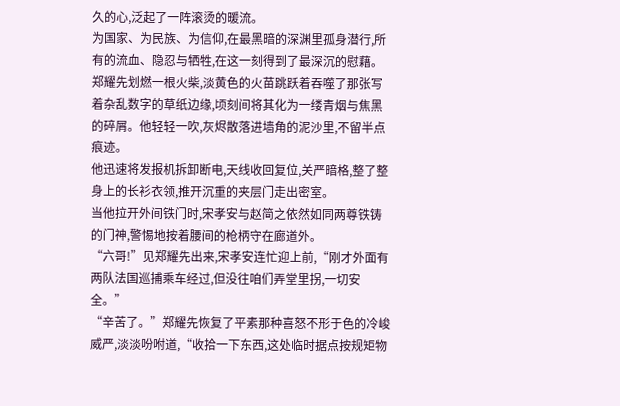久的心,泛起了一阵滚烫的暖流。
为国家、为民族、为信仰,在最黑暗的深渊里孤身潜行,所有的流血、隐忍与牺牲,在这一刻得到了最深沉的慰藉。
郑耀先划燃一根火柴,淡黄色的火苗跳跃着吞噬了那张写着杂乱数字的草纸边缘,顷刻间将其化为一缕青烟与焦黑的碎屑。他轻轻一吹,灰烬散落进墙角的泥沙里,不留半点痕迹。
他迅速将发报机拆卸断电,天线收回复位,关严暗格,整了整身上的长衫衣领,推开沉重的夹层门走出密室。
当他拉开外间铁门时,宋孝安与赵简之依然如同两尊铁铸的门神,警惕地按着腰间的枪柄守在廊道外。
“六哥!”见郑耀先出来,宋孝安连忙迎上前,“刚才外面有两队法国巡捕乘车经过,但没往咱们弄堂里拐,一切安全。”
“辛苦了。”郑耀先恢复了平素那种喜怒不形于色的冷峻威严,淡淡吩咐道,“收拾一下东西,这处临时据点按规矩物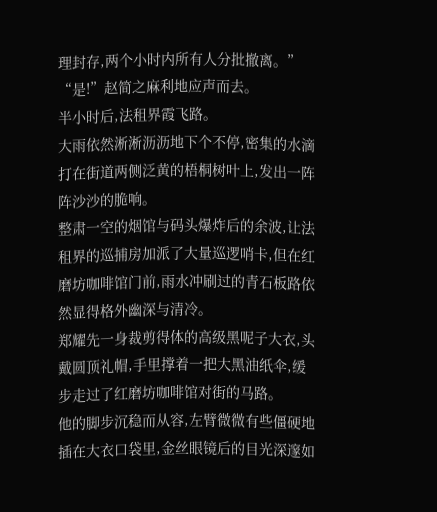理封存,两个小时内所有人分批撤离。”
“是!”赵简之麻利地应声而去。
半小时后,法租界霞飞路。
大雨依然淅淅沥沥地下个不停,密集的水滴打在街道两侧泛黄的梧桐树叶上,发出一阵阵沙沙的脆响。
整肃一空的烟馆与码头爆炸后的余波,让法租界的巡捕房加派了大量巡逻哨卡,但在红磨坊咖啡馆门前,雨水冲刷过的青石板路依然显得格外幽深与清冷。
郑耀先一身裁剪得体的高级黑呢子大衣,头戴圆顶礼帽,手里撑着一把大黑油纸伞,缓步走过了红磨坊咖啡馆对街的马路。
他的脚步沉稳而从容,左臂微微有些僵硬地插在大衣口袋里,金丝眼镜后的目光深邃如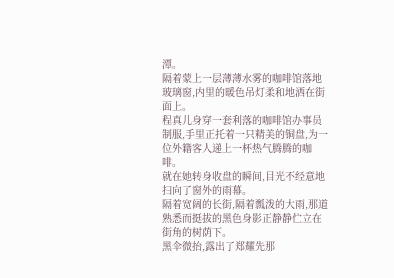潭。
隔着蒙上一层薄薄水雾的咖啡馆落地玻璃窗,内里的暖色吊灯柔和地洒在街面上。
程真儿身穿一套利落的咖啡馆办事员制服,手里正托着一只精美的铜盘,为一位外籍客人递上一杯热气腾腾的咖啡。
就在她转身收盘的瞬间,目光不经意地扫向了窗外的雨幕。
隔着宽阔的长街,隔着瓢泼的大雨,那道熟悉而挺拔的黑色身影正静静伫立在街角的树荫下。
黑伞微抬,露出了郑耀先那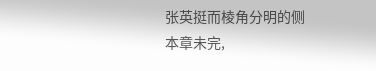张英挺而棱角分明的侧
本章未完,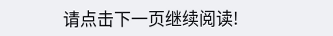请点击下一页继续阅读!